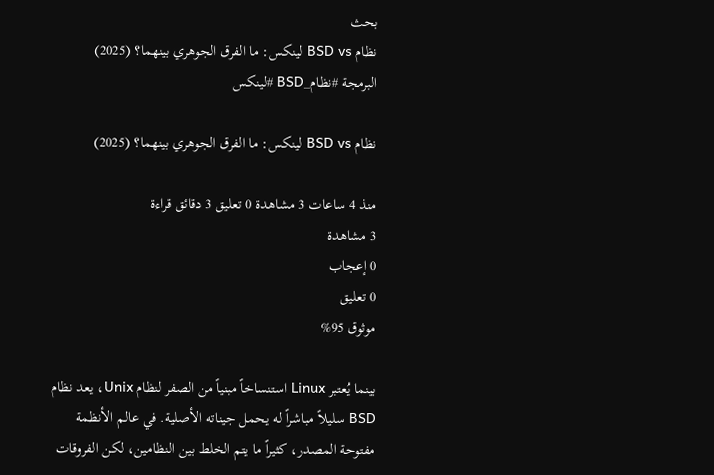بحث
نظام BSD vs لينكس: ما الفرق الجوهري بينهما؟ (2025)
البرمجة #نظام_BSD #لينكس

نظام BSD vs لينكس: ما الفرق الجوهري بينهما؟ (2025)

منذ 4 ساعات 3 مشاهدة 0 تعليق 3 دقائق قراءة
3 مشاهدة
0 إعجاب
0 تعليق
موثوق 95%

بينما يُعتبر Linux استنساخاً مبنياً من الصفر لنظام Unix، يعد نظام BSD سليلاً مباشراً له يحمل جيناته الأصلية. في عالم الأنظمة مفتوحة المصدر، كثيراً ما يتم الخلط بين النظامين، لكن الفروقات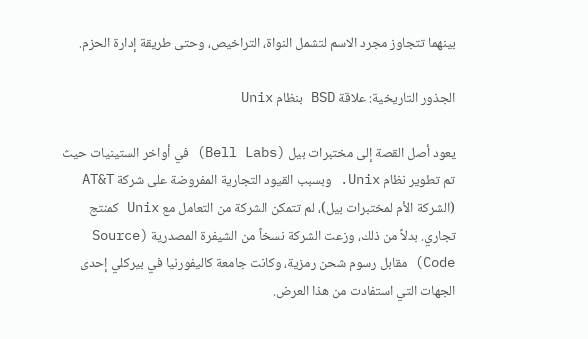بينهما تتجاوز مجرد الاسم لتشمل النواة، التراخيص، وحتى طريقة إدارة الحزم.

الجذور التاريخية: علاقة BSD بنظام Unix

يعود أصل القصة إلى مختبرات بيل (Bell Labs) في أواخر الستينيات حيث تم تطوير نظام Unix. وبسبب القيود التجارية المفروضة على شركة AT&T (الشركة الأم لمختبرات بيل)، لم تتمكن الشركة من التعامل مع Unix كمنتج تجاري. بدلاً من ذلك، وزعت الشركة نسخاً من الشيفرة المصدرية (Source Code) مقابل رسوم شحن رمزية، وكانت جامعة كاليفورنيا في بيركلي إحدى الجهات التي استفادت من هذا العرض.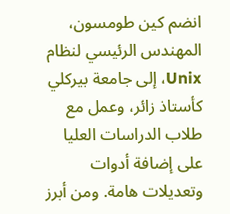انضم كين طومسون، المهندس الرئيسي لنظام Unix، إلى جامعة بيركلي كأستاذ زائر، وعمل مع طلاب الدراسات العليا على إضافة أدوات وتعديلات هامة. ومن أبرز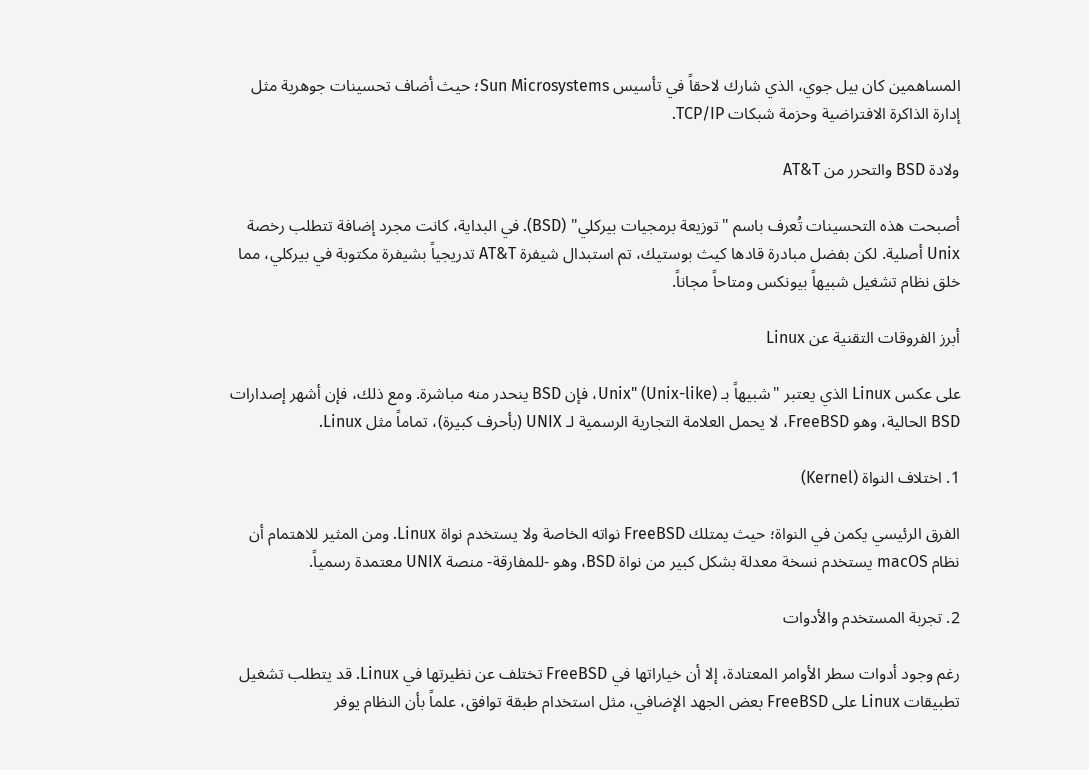المساهمين كان بيل جوي، الذي شارك لاحقاً في تأسيس Sun Microsystems؛ حيث أضاف تحسينات جوهرية مثل إدارة الذاكرة الافتراضية وحزمة شبكات TCP/IP.

ولادة BSD والتحرر من AT&T

أصبحت هذه التحسينات تُعرف باسم "توزيعة برمجيات بيركلي" (BSD). في البداية، كانت مجرد إضافة تتطلب رخصة Unix أصلية. لكن بفضل مبادرة قادها كيث بوستيك، تم استبدال شيفرة AT&T تدريجياً بشيفرة مكتوبة في بيركلي، مما خلق نظام تشغيل شبيهاً بيونكس ومتاحاً مجاناً.

أبرز الفروقات التقنية عن Linux

على عكس Linux الذي يعتبر "شبيهاً بـ Unix" (Unix-like)، فإن BSD ينحدر منه مباشرة. ومع ذلك، فإن أشهر إصدارات BSD الحالية، وهو FreeBSD، لا يحمل العلامة التجارية الرسمية لـ UNIX (بأحرف كبيرة)، تماماً مثل Linux.

1. اختلاف النواة (Kernel)

الفرق الرئيسي يكمن في النواة؛ حيث يمتلك FreeBSD نواته الخاصة ولا يستخدم نواة Linux. ومن المثير للاهتمام أن نظام macOS يستخدم نسخة معدلة بشكل كبير من نواة BSD، وهو -للمفارقة- منصة UNIX معتمدة رسمياً.

2. تجربة المستخدم والأدوات

رغم وجود أدوات سطر الأوامر المعتادة، إلا أن خياراتها في FreeBSD تختلف عن نظيرتها في Linux. قد يتطلب تشغيل تطبيقات Linux على FreeBSD بعض الجهد الإضافي، مثل استخدام طبقة توافق، علماً بأن النظام يوفر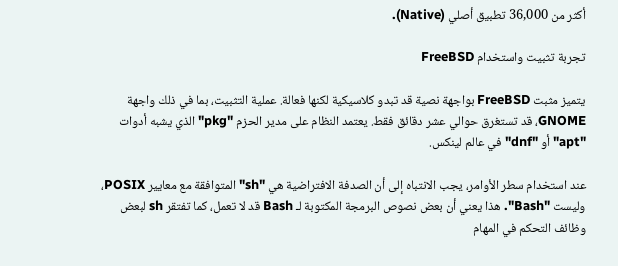أكثر من 36,000 تطبيق أصلي (Native).

تجربة تثبيت واستخدام FreeBSD

يتميز مثبت FreeBSD بواجهة نصية قد تبدو كلاسيكية لكنها فعالة. عملية التثبيت، بما في ذلك واجهة GNOME، قد تستغرق حوالي عشر دقائق فقط. يعتمد النظام على مدير الحزم "pkg" الذي يشبه أدوات "apt" أو "dnf" في عالم لينكس.

عند استخدام سطر الأوامر، يجب الانتباه إلى أن الصدفة الافتراضية هي "sh" المتوافقة مع معايير POSIX، وليست "Bash". هذا يعني أن بعض نصوص البرمجة المكتوبة لـ Bash قد لا تعمل، كما تفتقر sh لبعض وظائف التحكم في المهام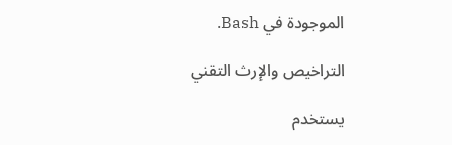الموجودة في Bash.

التراخيص والإرث التقني

يستخدم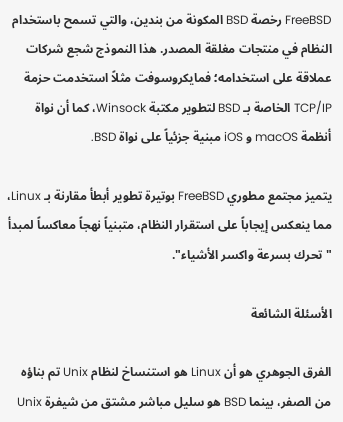FreeBSD رخصة BSD المكونة من بندين، والتي تسمح باستخدام النظام في منتجات مغلقة المصدر. هذا النموذج شجع شركات عملاقة على استخدامه؛ فمايكروسوفت مثلاً استخدمت حزمة TCP/IP الخاصة بـ BSD لتطوير مكتبة Winsock، كما أن نواة أنظمة macOS و iOS مبنية جزئياً على نواة BSD.

يتميز مجتمع مطوري FreeBSD بوتيرة تطوير أبطأ مقارنة بـ Linux، مما ينعكس إيجاباً على استقرار النظام، متبنياً نهجاً معاكساً لمبدأ "تحرك بسرعة واكسر الأشياء".

الأسئلة الشائعة

الفرق الجوهري هو أن Linux هو استنساخ لنظام Unix تم بناؤه من الصفر، بينما BSD هو سليل مباشر مشتق من شيفرة Unix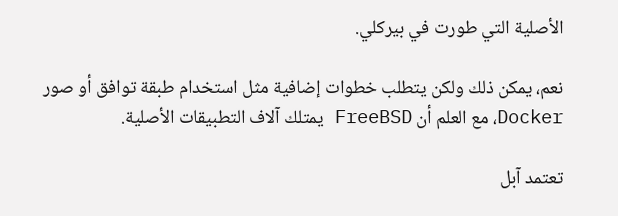الأصلية التي طورت في بيركلي.

نعم، يمكن ذلك ولكن يتطلب خطوات إضافية مثل استخدام طبقة توافق أو صور Docker، مع العلم أن FreeBSD يمتلك آلاف التطبيقات الأصلية.

تعتمد آبل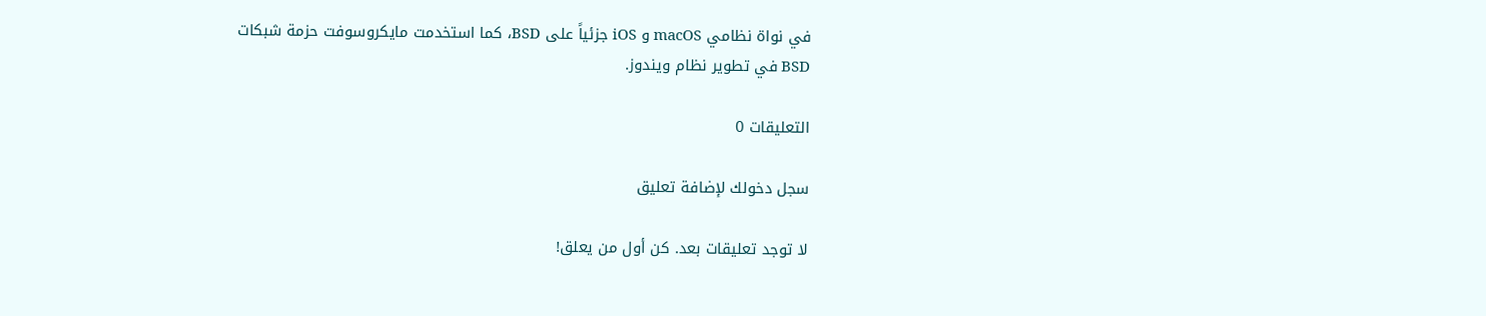في نواة نظامي macOS و iOS جزئياً على BSD، كما استخدمت مايكروسوفت حزمة شبكات BSD في تطوير نظام ويندوز.

التعليقات 0

سجل دخولك لإضافة تعليق

لا توجد تعليقات بعد. كن أول من يعلق!